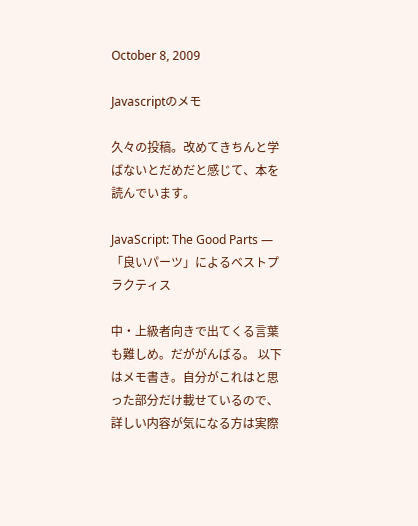October 8, 2009

Javascriptのメモ

久々の投稿。改めてきちんと学ばないとだめだと感じて、本を読んでいます。

JavaScript: The Good Parts ―「良いパーツ」によるベストプラクティス

中・上級者向きで出てくる言葉も難しめ。だががんばる。 以下はメモ書き。自分がこれはと思った部分だけ載せているので、詳しい内容が気になる方は実際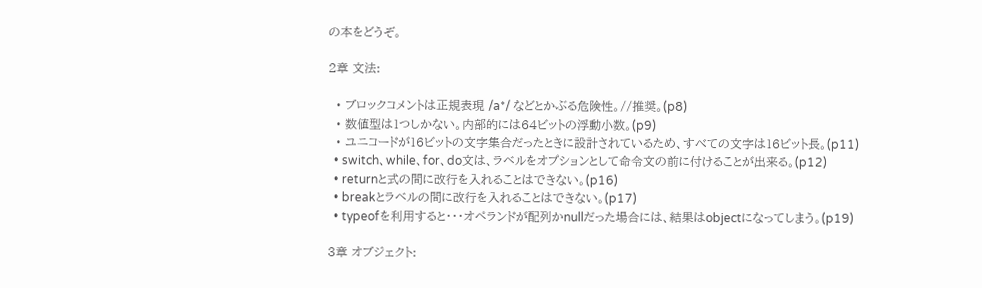の本をどうぞ。

2章 文法:

  • ブロックコメントは正規表現 /a*/ などとかぶる危険性。//推奨。(p8)
  • 数値型は1つしかない。内部的には64ビットの浮動小数。(p9)
  • ユニコードが16ビットの文字集合だったときに設計されているため、すべての文字は16ビット長。(p11)
  • switch、while、for、do文は、ラベルをオプションとして命令文の前に付けることが出来る。(p12)
  • returnと式の間に改行を入れることはできない。(p16)
  • breakとラベルの間に改行を入れることはできない。(p17)
  • typeofを利用すると・・・オペランドが配列かnullだった場合には、結果はobjectになってしまう。(p19)

3章 オブジェクト: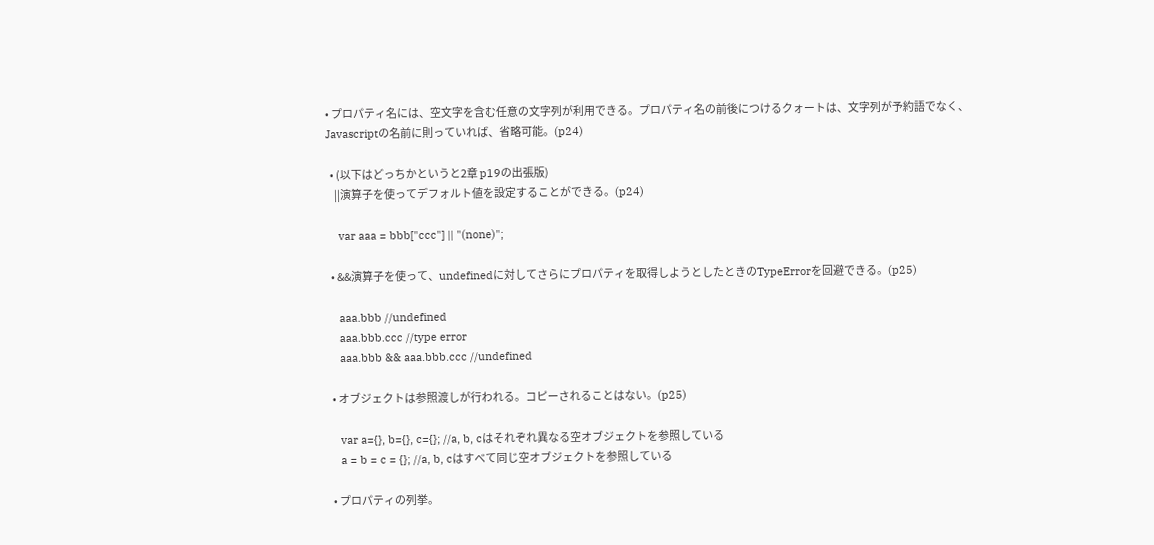• プロパティ名には、空文字を含む任意の文字列が利用できる。プロパティ名の前後につけるクォートは、文字列が予約語でなく、Javascriptの名前に則っていれば、省略可能。(p24)

  • (以下はどっちかというと2章 p19の出張版)
    ||演算子を使ってデフォルト値を設定することができる。(p24)

    var aaa = bbb["ccc"] || "(none)";

  • &&演算子を使って、undefinedに対してさらにプロパティを取得しようとしたときのTypeErrorを回避できる。(p25)

    aaa.bbb //undefined
    aaa.bbb.ccc //type error
    aaa.bbb && aaa.bbb.ccc //undefined

  • オブジェクトは参照渡しが行われる。コピーされることはない。(p25)

    var a={}, b={}, c={}; //a, b, cはそれぞれ異なる空オブジェクトを参照している
    a = b = c = {}; //a, b, cはすべて同じ空オブジェクトを参照している

  • プロパティの列挙。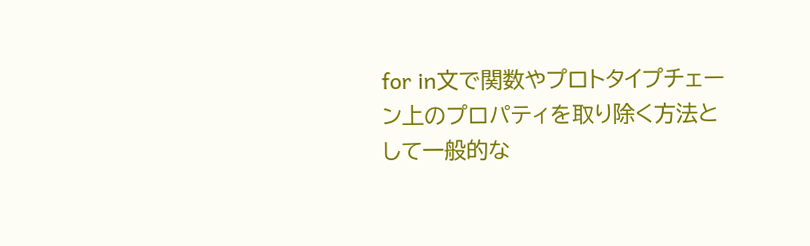for in文で関数やプロトタイプチェーン上のプロパティを取り除く方法として一般的な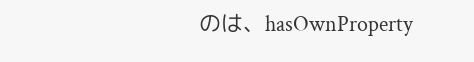のは、hasOwnProperty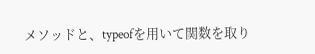メソッドと、typeofを用いて関数を取り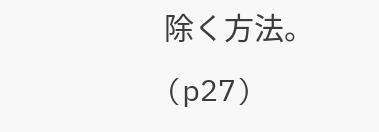除く方法。(p27)